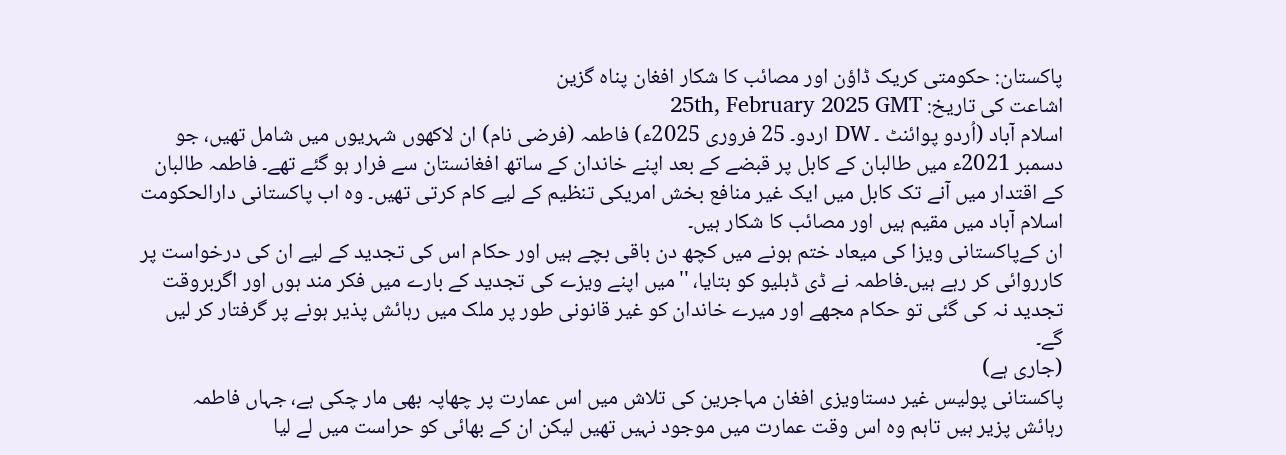پاکستان: حکومتی کریک ڈاؤن اور مصائب کا شکار افغان پناہ گزین
اشاعت کی تاریخ: 25th, February 2025 GMT
اسلام آباد (اُردو پوائنٹ ۔ DW اردو۔ 25 فروری 2025ء) فاطمہ (فرضی نام) ان لاکھوں شہریوں میں شامل تھیں، جو دسمبر 2021ء میں طالبان کے کابل پر قبضے کے بعد اپنے خاندان کے ساتھ افغانستان سے فرار ہو گئے تھے۔ فاطمہ طالبان کے اقتدار میں آنے تک کابل میں ایک غیر منافع بخش امریکی تنظیم کے لیے کام کرتی تھیں۔ وہ اب پاکستانی دارالحکومت اسلام آباد میں مقیم ہیں اور مصائب کا شکار ہیں۔
ان کےپاکستانی ویزا کی میعاد ختم ہونے میں کچھ دن باقی بچے ہیں اور حکام اس کی تجدید کے لیے ان کی درخواست پر کارروائی کر رہے ہیں۔فاطمہ نے ڈی ڈبلیو کو بتایا، ''میں اپنے ویزے کی تجدید کے بارے میں فکر مند ہوں اور اگربروقت تجدید نہ کی گئی تو حکام مجھے اور میرے خاندان کو غیر قانونی طور پر ملک میں رہائش پذیر ہونے پر گرفتار کر لیں گے۔
(جاری ہے)
پاکستانی پولیس غیر دستاویزی افغان مہاجرین کی تلاش میں اس عمارت پر چھاپہ بھی مار چکی ہے، جہاں فاطمہ رہائش پزیر ہیں تاہم وہ اس وقت عمارت میں موجود نہیں تھیں لیکن ان کے بھائی کو حراست میں لے لیا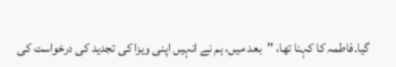گیا۔فاطمہ کا کہنا تھا، ''بعد میں، ہم نے انہیں اپنی ویزا کی تجدید کی درخواست کی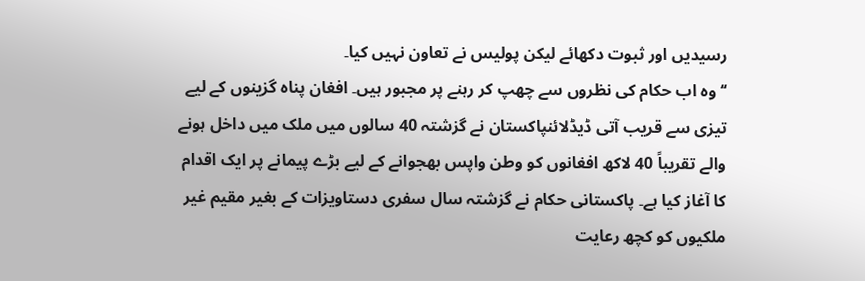رسیدیں اور ثبوت دکھائے لیکن پولیس نے تعاون نہیں کیا۔
‘‘ وہ اب حکام کی نظروں سے چھپ کر رہنے پر مجبور ہیں۔ افغان پناہ گزینوں کے لیے تیزی سے قریب آتی ڈیڈلائنپاکستان نے گزشتہ 40 سالوں میں ملک میں داخل ہونے والے تقریباً 40 لاکھ افغانوں کو وطن واپس بھجوانے کے لیے بڑے پیمانے پر ایک اقدام کا آغاز کیا ہے۔ پاکستانی حکام نے گزشتہ سال سفری دستاویزات کے بغیر مقیم غیر ملکیوں کو کچھ رعایت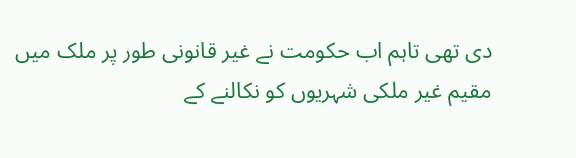دی تھی تاہم اب حکومت نے غیر قانونی طور پر ملک میں مقیم غیر ملکی شہریوں کو نکالنے کے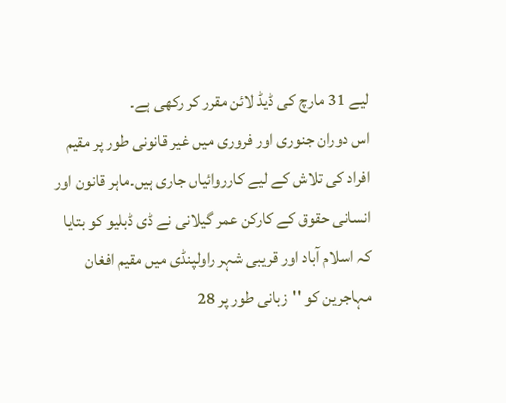لیے 31 مارچ کی ڈیڈ لائن مقرر کر رکھی ہے۔
اس دوران جنوری اور فروری میں غیر قانونی طور پر مقیم افراد کی تلاش کے لیے کارروائیاں جاری ہیں۔ماہر قانون اور انسانی حقوق کے کارکن عمر گیلانی نے ڈی ڈبلیو کو بتایا کہ اسلام آباد اور قریبی شہر راولپنڈی میں مقیم افغان مہاجرین کو ''زبانی طور پر 28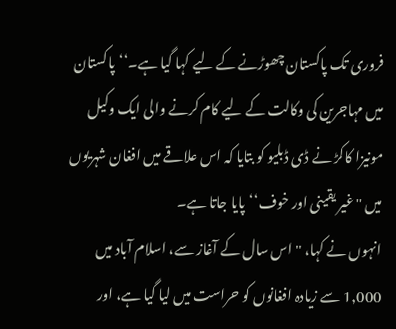فروری تک پاکستان چھوڑنے کے لیے کہا گیا ہے۔‘‘پاکستان میں مہاجرین کی وکالت کے لیے کام کرنے والی ایک وکیل مونیزا کاکڑ نے ڈی ڈبلیو کو بتایا کہ اس علاقے میں افغان شہریوں میں ''غیر یقینی اور خوف‘‘پایا جاتا ہے۔
انہوں نے کہا، ''اس سال کے آغاز سے، اسلام آباد میں 1,000 سے زیادہ افغانوں کو حراست میں لیا گیا ہے، اور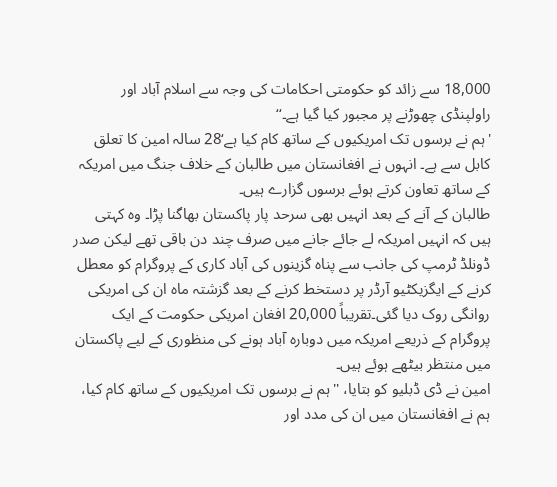18,000 سے زائد کو حکومتی احکامات کی وجہ سے اسلام آباد اور راولپنڈی چھوڑنے پر مجبور کیا گیا ہے۔‘‘
'ہم نے برسوں تک امریکیوں کے ساتھ کام کیا ہے‘28 سالہ امین کا تعلق کابل سے ہے۔ انہوں نے افغانستان میں طالبان کے خلاف جنگ میں امریکہ کے ساتھ تعاون کرتے ہوئے برسوں گزارے ہیں۔
طالبان کے آنے کے بعد انہیں بھی سرحد پار پاکستان بھاگنا پڑا۔ وہ کہتی ہیں کہ انہیں امریکہ لے جائے جانے میں صرف چند دن باقی تھے لیکن صدر ڈونلڈ ٹرمپ کی جانب سے پناہ گزینوں کی آباد کاری کے پروگرام کو معطل کرنے کے ایگزیکٹیو آرڈر پر دستخط کرنے کے بعد گزشتہ ماہ ان کی امریکی روانگی روک دیا گئی۔تقریباً 20,000 افغان امریکی حکومت کے ایک پروگرام کے ذریعے امریکہ میں دوبارہ آباد ہونے کی منظوری کے لیے پاکستان میں منتظر بیٹھے ہوئے ہیں۔
امین نے ڈی ڈبلیو کو بتایا، ''ہم نے برسوں تک امریکیوں کے ساتھ کام کیا، ہم نے افغانستان میں ان کی مدد اور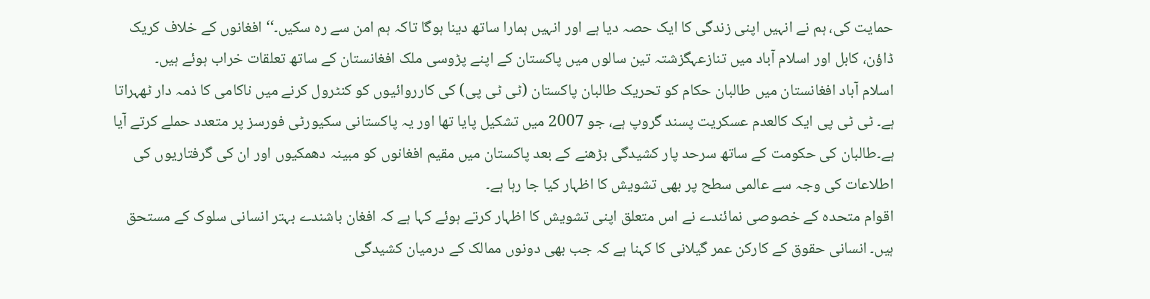حمایت کی، ہم نے انہیں اپنی زندگی کا ایک حصہ دیا ہے اور انہیں ہمارا ساتھ دینا ہوگا تاکہ ہم امن سے رہ سکیں۔‘‘ افغانوں کے خلاف کریک ڈاؤن، کابل اور اسلام آباد میں تنازعہگزشتہ تین سالوں میں پاکستان کے اپنے پڑوسی ملک افغانستان کے ساتھ تعلقات خراب ہوئے ہیں۔
اسلام آباد افغانستان میں طالبان حکام کو تحریک طالبان پاکستان (ٹی ٹی پی) کی کارروائیوں کو کنٹرول کرنے میں ناکامی کا ذمہ دار ٹھہراتا ہے۔ ٹی ٹی پی ایک کالعدم عسکریت پسند گروپ ہے، جو 2007 میں تشکیل پایا تھا اور یہ پاکستانی سکیورٹی فورسز پر متعدد حملے کرتے آیا ہے۔طالبان کی حکومت کے ساتھ سرحد پار کشیدگی بڑھنے کے بعد پاکستان میں مقیم افغانوں کو مبینہ دھمکیوں اور ان کی گرفتاریوں کی اطلاعات کی وجہ سے عالمی سطح پر بھی تشویش کا اظہار کیا جا رہا ہے۔
اقوام متحدہ کے خصوصی نمائندے نے اس متعلق اپنی تشویش کا اظہار کرتے ہوئے کہا ہے کہ افغان باشندے بہتر انسانی سلوک کے مستحق ہیں۔ انسانی حقوق کے کارکن عمر گیلانی کا کہنا ہے کہ جب بھی دونوں ممالک کے درمیان کشیدگی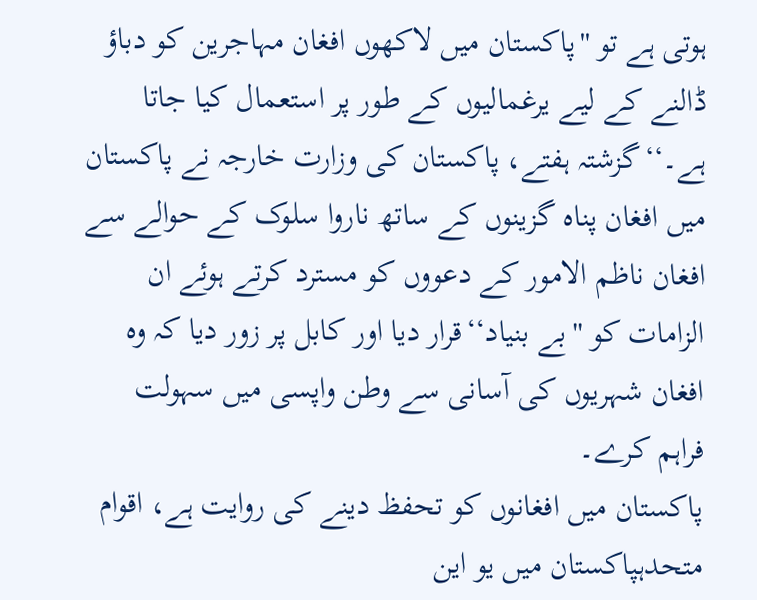ہوتی ہے تو ''پاکستان میں لاکھوں افغان مہاجرین کو دباؤ ڈالنے کے لیے یرغمالیوں کے طور پر استعمال کیا جاتا ہے۔‘‘گزشتہ ہفتے، پاکستان کی وزارت خارجہ نے پاکستان میں افغان پناہ گزینوں کے ساتھ ناروا سلوک کے حوالے سے افغان ناظم الامور کے دعووں کو مسترد کرتے ہوئے ان الزامات کو ''بے بنیاد‘‘قرار دیا اور کابل پر زور دیا کہ وہ افغان شہریوں کی آسانی سے وطن واپسی میں سہولت فراہم کرے۔
پاکستان میں افغانوں کو تحفظ دینے کی روایت ہے، اقوام متحدہپاکستان میں یو این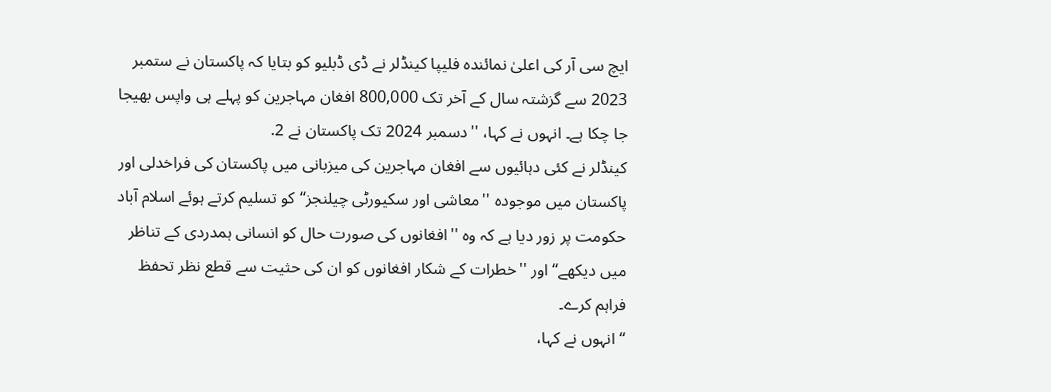ایچ سی آر کی اعلیٰ نمائندہ فلیپا کینڈلر نے ڈی ڈبلیو کو بتایا کہ پاکستان نے ستمبر 2023 سے گزشتہ سال کے آخر تک 800,000 افغان مہاجرین کو پہلے ہی واپس بھیجا جا چکا ہے۔ انہوں نے کہا، ''دسمبر 2024 تک پاکستان نے 2.
کینڈلر نے کئی دہائیوں سے افغان مہاجرین کی میزبانی میں پاکستان کی فراخدلی اور پاکستان میں موجودہ ''معاشی اور سکیورٹی چیلنجز‘‘کو تسلیم کرتے ہوئے اسلام آباد حکومت پر زور دیا ہے کہ وہ ''افغانوں کی صورت حال کو انسانی ہمدردی کے تناظر میں دیکھے‘‘ اور ''خطرات کے شکار افغانوں کو ان کی حثیت سے قطع نظر تحفظ فراہم کرے۔
‘‘ انہوں نے کہا،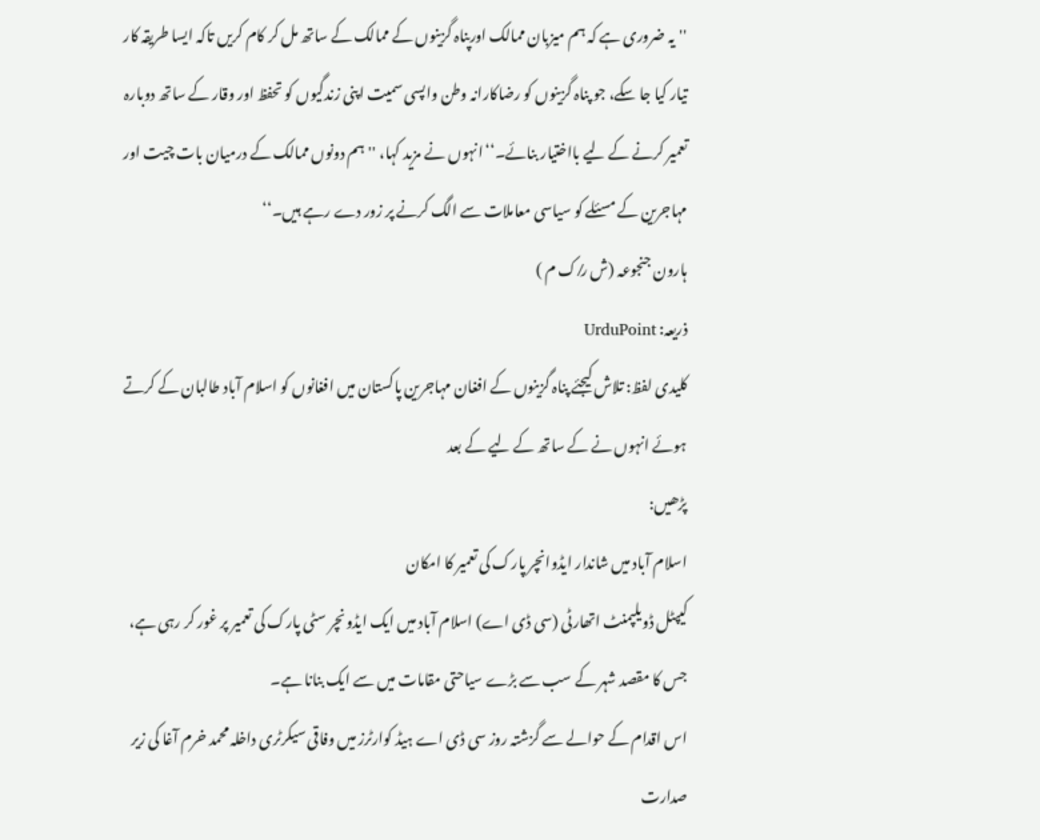''یہ ضروری ہے کہ ہم میزبان ممالک اورپناہ گزینوں کے ممالک کے ساتھ مل کر کام کریں تاکہ ایسا طریقہ کار تیار کیا جا سکے، جو پناہ گزینوں کو رضاکارانہ وطن واپسی سمیت اپنی زندگیوں کو تحفظ اور وقار کے ساتھ دوبارہ تعمیر کرنے کے لیے بااختیار بنائے۔‘‘انہوں نے مزید کہا، ''ہم دونوں ممالک کے درمیان بات چیت اور مہاجرین کے مسئلے کو سیاسی معاملات سے الگ کرنے پر زور دے رہے ہیں۔‘‘
ہارون جنجوعہ (ش ر⁄ ک م )
ذریعہ: UrduPoint
کلیدی لفظ: تلاش کیجئے پناہ گزینوں کے افغان مہاجرین پاکستان میں افغانوں کو اسلام آباد طالبان کے کرتے ہوئے انہوں نے کے ساتھ کے لیے کے بعد
پڑھیں:
اسلام آباد میں شاندار ایڈوانچر پارک کی تعمیر کا امکان
کیپٹل ڈویلپمنٹ اتھارٹی (سی ڈی اے) اسلام آباد میں ایک ایڈونچر سٹی پارک کی تعمیر پر غور کر رہی ہے، جس کا مقصد شہر کے سب سے بڑے سیاحتی مقامات میں سے ایک بنانا ہے۔
اس اقدام کے حوالے سے گزشتہ روز سی ڈی اے ہیڈ کوارٹرز میں وفاقی سیکرٹری داخلہ محمد خرم آغا کی زیر صدارت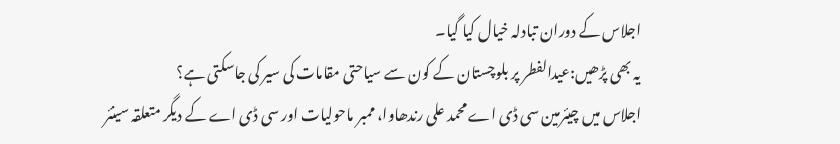اجلاس کے دوران تبادلہ خیال کیا گیا۔
یہ بھی پڑھیں:عیدالفطر پر بلوچستان کے کون سے سیاحتی مقامات کی سیر کی جاسکتی ہے؟
اجلاس میں چیئرمین سی ڈی اے محمد علی رندھاوا، ممبر ماحولیات اور سی ڈی اے کے دیگر متعلقہ سینئر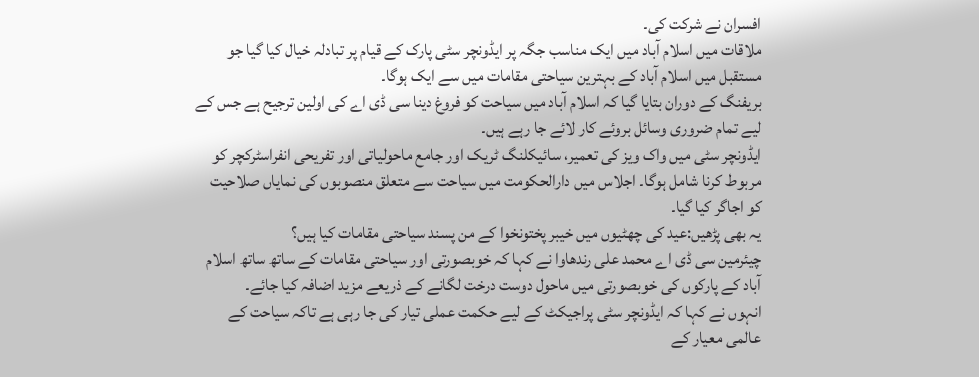افسران نے شرکت کی۔
ملاقات میں اسلام آباد میں ایک مناسب جگہ پر ایڈونچر سٹی پارک کے قیام پر تبادلہ خیال کیا گیا جو مستقبل میں اسلام آباد کے بہترین سیاحتی مقامات میں سے ایک ہوگا۔
بریفنگ کے دوران بتایا گیا کہ اسلام آباد میں سیاحت کو فروغ دینا سی ڈی اے کی اولین ترجیح ہے جس کے لیے تمام ضروری وسائل بروئے کار لائے جا رہے ہیں۔
ایڈونچر سٹی میں واک ویز کی تعمیر، سائیکلنگ ٹریک اور جامع ماحولیاتی اور تفریحی انفراسٹرکچر کو مربوط کرنا شامل ہوگا۔ اجلاس میں دارالحکومت میں سیاحت سے متعلق منصوبوں کی نمایاں صلاحیت کو اجاگر کیا گیا۔
یہ بھی پڑھیں:عید کی چھٹیوں میں خیبر پختونخوا کے من پسند سیاحتی مقامات کیا ہیں؟
چیئرمین سی ڈی اے محمد علی رندھاوا نے کہا کہ خوبصورتی اور سیاحتی مقامات کے ساتھ ساتھ اسلام آباد کے پارکوں کی خوبصورتی میں ماحول دوست درخت لگانے کے ذریعے مزید اضافہ کیا جائے۔
انہوں نے کہا کہ ایڈونچر سٹی پراجیکٹ کے لیے حکمت عملی تیار کی جا رہی ہے تاکہ سیاحت کے عالمی معیار کے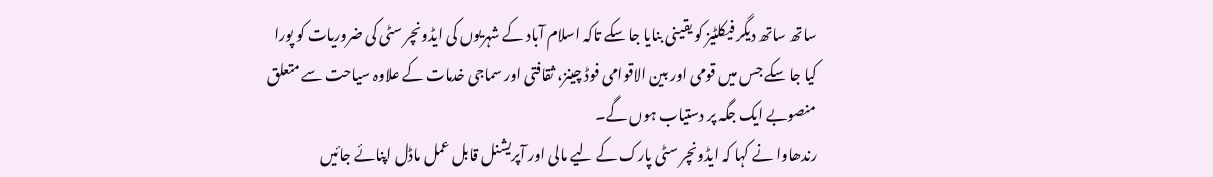ساتھ ساتھ دیگر فیکلٹیز کو یقینی بنایا جا سکے تاکہ اسلام آباد کے شہریوں کی ایڈونچر سٹی کی ضروریات کو پورا کیا جا سکے جس میں قومی اور بین الاقوامی فوڈ چینز، ثقافتی اور سماجی خدمات کے علاوہ سیاحت سے متعلق منصوبے ایک جگہ پر دستیاب ہوں گے۔
رندھاوا نے کہا کہ ایڈونچر سٹی پارک کے لیے مالی اور آپریشنل قابل عمل ماڈل اپنائے جائیں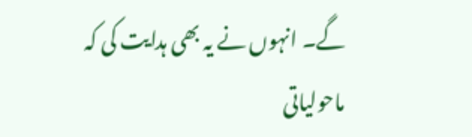گے۔ انہوں نے یہ بھی ہدایت کی کہ ماحولیاتی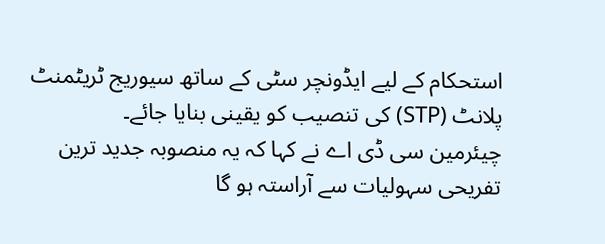استحکام کے لیے ایڈونچر سٹی کے ساتھ سیوریج ٹریٹمنٹ پلانٹ (STP) کی تنصیب کو یقینی بنایا جائے۔
چیئرمین سی ڈی اے نے کہا کہ یہ منصوبہ جدید ترین تفریحی سہولیات سے آراستہ ہو گا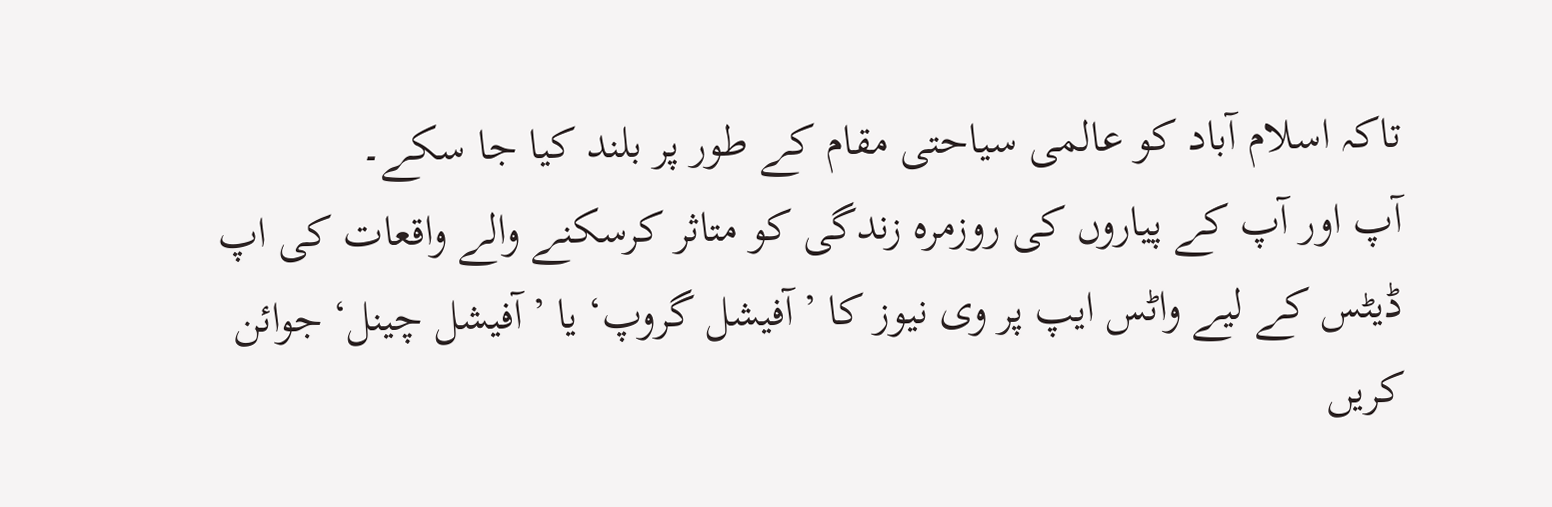تاکہ اسلام آباد کو عالمی سیاحتی مقام کے طور پر بلند کیا جا سکے۔
آپ اور آپ کے پیاروں کی روزمرہ زندگی کو متاثر کرسکنے والے واقعات کی اپ ڈیٹس کے لیے واٹس ایپ پر وی نیوز کا ’آفیشل گروپ‘ یا ’آفیشل چینل‘ جوائن کریں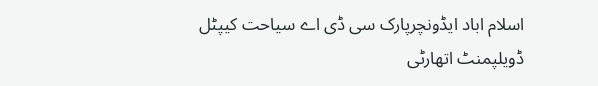اسلام اباد ایڈونچرپارک سی ڈی اے سیاحت کیپٹل ڈویلپمنٹ اتھارٹی